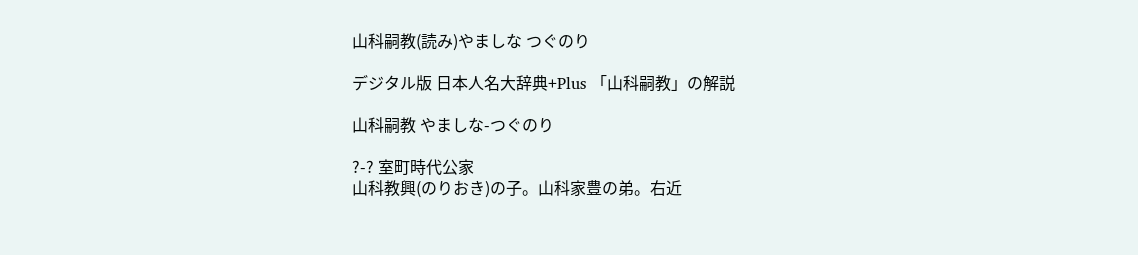山科嗣教(読み)やましな つぐのり

デジタル版 日本人名大辞典+Plus 「山科嗣教」の解説

山科嗣教 やましな-つぐのり

?-? 室町時代公家
山科教興(のりおき)の子。山科家豊の弟。右近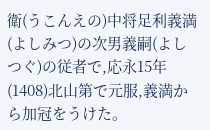衛(うこんえの)中将足利義満(よしみつ)の次男義嗣(よしつぐ)の従者で,応永15年(1408)北山第で元服,義満から加冠をうけた。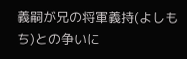義嗣が兄の将軍義持(よしもち)との争いに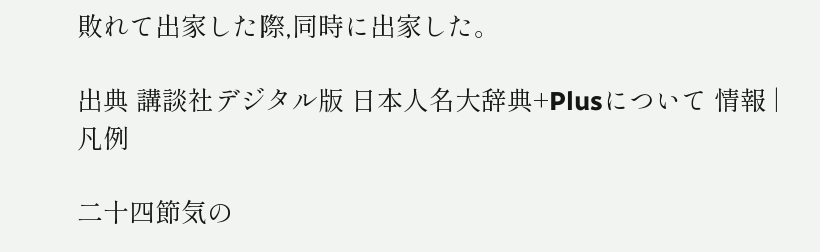敗れて出家した際,同時に出家した。

出典 講談社デジタル版 日本人名大辞典+Plusについて 情報 | 凡例

二十四節気の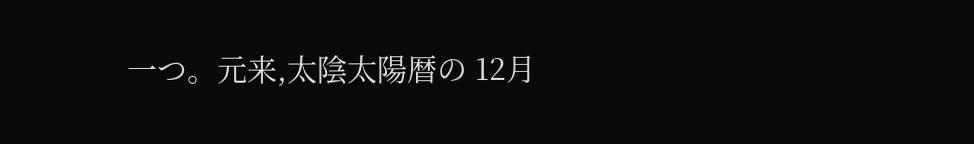一つ。元来,太陰太陽暦の 12月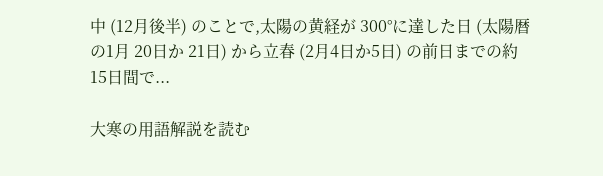中 (12月後半) のことで,太陽の黄経が 300°に達した日 (太陽暦の1月 20日か 21日) から立春 (2月4日か5日) の前日までの約 15日間で...

大寒の用語解説を読む